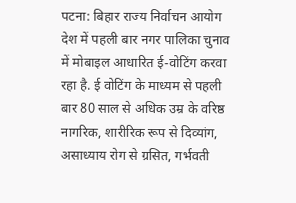पटना: बिहार राज्य निर्वाचन आयोग देश में पहली बार नगर पालिका चुनाव में मोबाइल आधारित ई-वोटिंग करवा रहा है. ई वोटिंग के माध्यम से पहली बार 80 साल से अधिक उम्र के वरिष्ठ नागरिक, शारीरिक रूप से दिव्यांग, असाध्याय रोग से ग्रसित, गर्भवती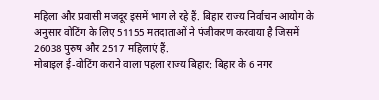महिला और प्रवासी मजदूर इसमें भाग ले रहे हैं. बिहार राज्य निर्वाचन आयोग के अनुसार वोटिंग के लिए 51155 मतदाताओं ने पंजीकरण करवाया है जिसमें 26038 पुरुष और 2517 महिलाएं हैं.
मोबाइल ई-वोटिंग कराने वाला पहला राज्य बिहार: बिहार के 6 नगर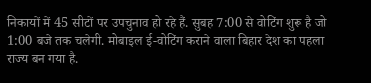निकायों में 45 सीटों पर उपचुनाव हो रहे हैं. सुबह 7:00 से वोटिंग शुरू है जो 1:00 बजे तक चलेगी. मोबाइल ई-वोटिंग कराने वाला बिहार देश का पहला राज्य बन गया है.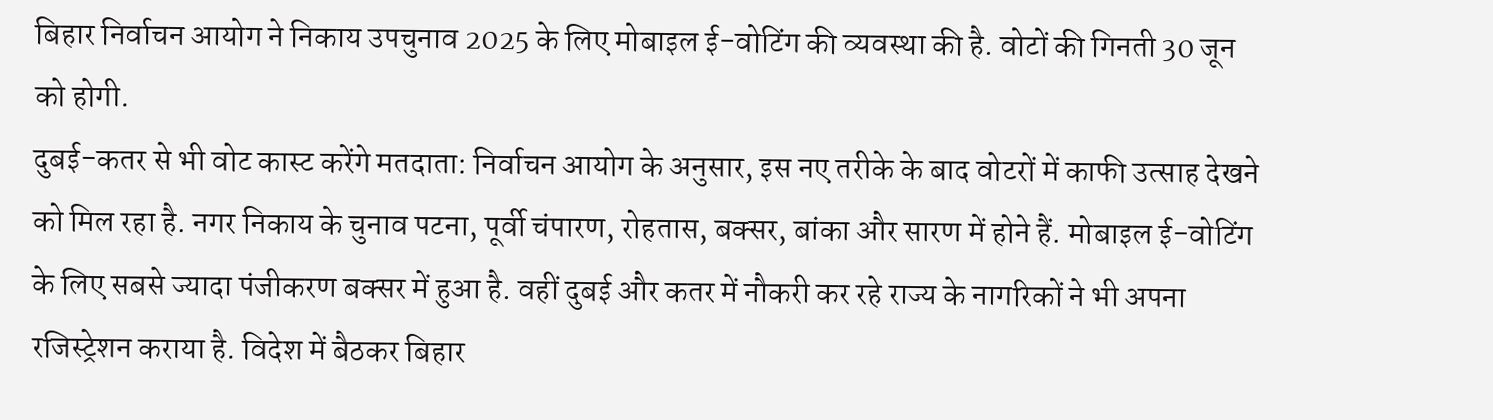बिहार निर्वाचन आयोग ने निकाय उपचुनाव 2025 के लिए मोबाइल ई-वोटिंग की व्यवस्था की है. वोटों की गिनती 30 जून को होगी.
दुबई-कतर से भी वोट कास्ट करेंगे मतदाता: निर्वाचन आयोग के अनुसार, इस नए तरीके के बाद वोटरों में काफी उत्साह देखने को मिल रहा है. नगर निकाय के चुनाव पटना, पूर्वी चंपारण, रोहतास, बक्सर, बांका और सारण में होने हैं. मोबाइल ई-वोटिंग के लिए सबसे ज्यादा पंजीकरण बक्सर में हुआ है. वहीं दुबई और कतर में नौकरी कर रहे राज्य के नागरिकों ने भी अपना रजिस्ट्रेशन कराया है. विदेश में बैठकर बिहार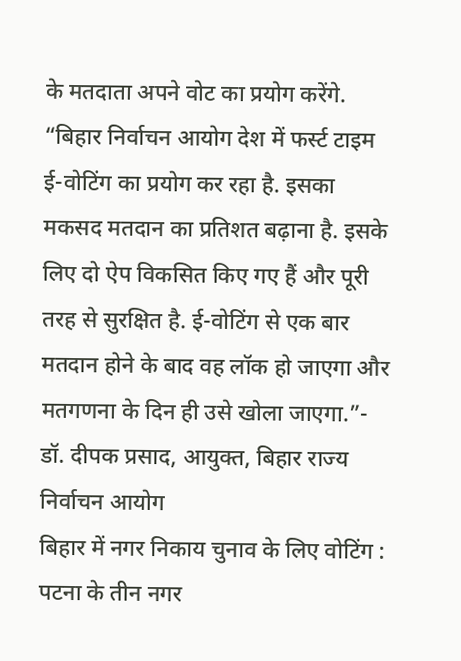के मतदाता अपने वोट का प्रयोग करेंगे.
“बिहार निर्वाचन आयोग देश में फर्स्ट टाइम ई-वोटिंग का प्रयोग कर रहा है. इसका मकसद मतदान का प्रतिशत बढ़ाना है. इसके लिए दो ऐप विकसित किए गए हैं और पूरी तरह से सुरक्षित है. ई-वोटिंग से एक बार मतदान होने के बाद वह लॉक हो जाएगा और मतगणना के दिन ही उसे खोला जाएगा.”- डॉ. दीपक प्रसाद, आयुक्त, बिहार राज्य निर्वाचन आयोग
बिहार में नगर निकाय चुनाव के लिए वोटिंग : पटना के तीन नगर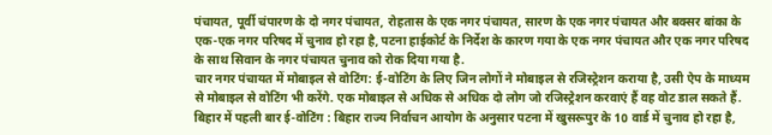पंचायत, पूर्वी चंपारण के दो नगर पंचायत, रोहतास के एक नगर पंचायत, सारण के एक नगर पंचायत और बक्सर बांका के एक-एक नगर परिषद में चुनाव हो रहा है, पटना हाईकोर्ट के निर्देश के कारण गया के एक नगर पंचायत और एक नगर परिषद के साथ सिवान के नगर पंचायत चुनाव को रोक दिया गया है.
चार नगर पंचायत में मोबाइल से वोटिंग: ई-वोटिंग के लिए जिन लोगों ने मोबाइल से रजिस्ट्रेशन कराया है, उसी ऐप के माध्यम से मोबाइल से वोटिंग भी करेंगे. एक मोबाइल से अधिक से अधिक दो लोग जो रजिस्ट्रेशन करवाएं हैं वह वोट डाल सकते हैं.
बिहार में पहली बार ई-वोटिंग : बिहार राज्य निर्वाचन आयोग के अनुसार पटना में खुसरूपुर के 10 वार्ड में चुनाव हो रहा है,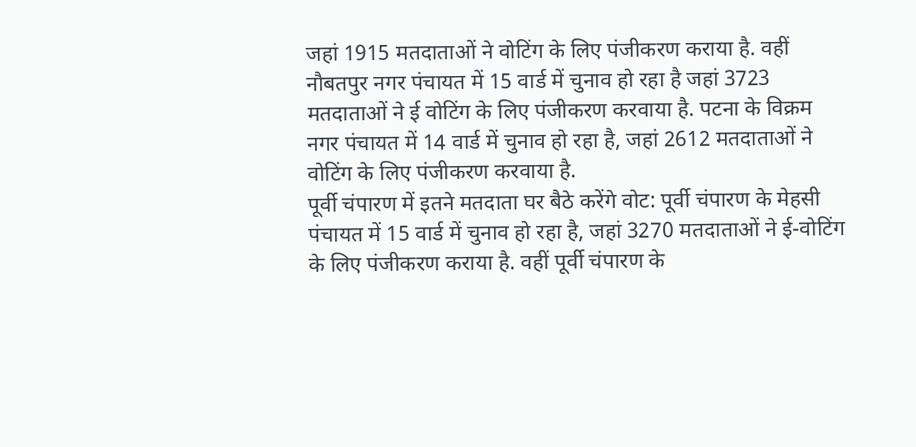जहां 1915 मतदाताओं ने वोटिंग के लिए पंजीकरण कराया है. वहीं नौबतपुर नगर पंचायत में 15 वार्ड में चुनाव हो रहा है जहां 3723 मतदाताओं ने ई वोटिंग के लिए पंजीकरण करवाया है. पटना के विक्रम नगर पंचायत में 14 वार्ड में चुनाव हो रहा है, जहां 2612 मतदाताओं ने वोटिंग के लिए पंजीकरण करवाया है.
पूर्वी चंपारण में इतने मतदाता घर बैठे करेंगे वोट: पूर्वी चंपारण के मेहसी पंचायत में 15 वार्ड में चुनाव हो रहा है, जहां 3270 मतदाताओं ने ई-वोटिंग के लिए पंजीकरण कराया है. वहीं पूर्वी चंपारण के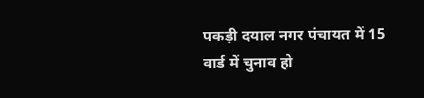पकड़ी दयाल नगर पंचायत में 15 वार्ड में चुनाव हो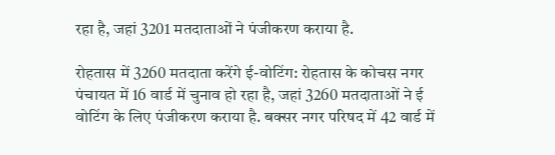रहा है, जहां 3201 मतदाताओं ने पंजीकरण कराया है.

रोहतास में 3260 मतदाता करेंगे ई-वोटिंग: रोहतास के कोचस नगर पंचायत में 16 वार्ड में चुनाव हो रहा है, जहां 3260 मतदाताओं ने ई वोटिंग के लिए पंजीकरण कराया है. बक्सर नगर परिषद में 42 वार्ड में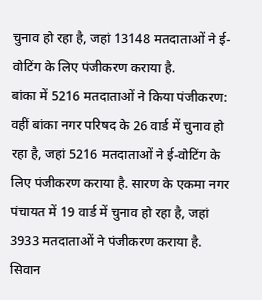चुनाव हो रहा है, जहां 13148 मतदाताओं ने ई-वोटिंग के लिए पंजीकरण कराया है.
बांका में 5216 मतदाताओं ने किया पंजीकरण: वहीं बांका नगर परिषद के 26 वार्ड में चुनाव हो रहा है, जहां 5216 मतदाताओं ने ई-वोटिंग के लिए पंजीकरण कराया है. सारण के एकमा नगर पंचायत में 19 वार्ड में चुनाव हो रहा है, जहां 3933 मतदाताओं ने पंजीकरण कराया है.
सिवान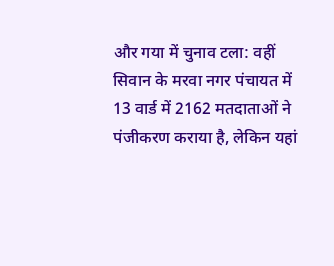और गया में चुनाव टला: वहीं सिवान के मरवा नगर पंचायत में 13 वार्ड में 2162 मतदाताओं ने पंजीकरण कराया है, लेकिन यहां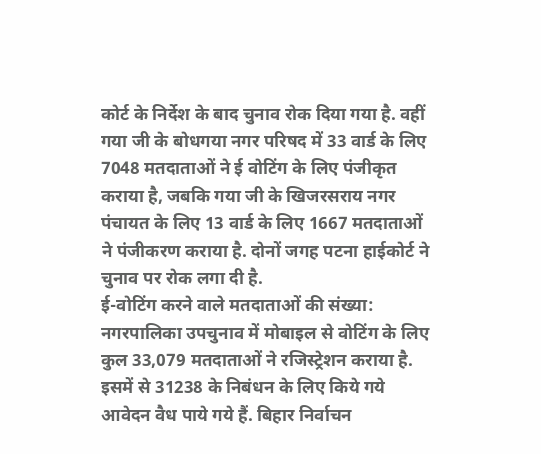कोर्ट के निर्देश के बाद चुनाव रोक दिया गया है. वहीं गया जी के बोधगया नगर परिषद में 33 वार्ड के लिए 7048 मतदाताओं ने ई वोटिंग के लिए पंजीकृत कराया है, जबकि गया जी के खिजरसराय नगर पंचायत के लिए 13 वार्ड के लिए 1667 मतदाताओं ने पंजीकरण कराया है. दोनों जगह पटना हाईकोर्ट ने चुनाव पर रोक लगा दी है.
ई-वोटिंग करने वाले मतदाताओं की संख्या: नगरपालिका उपचुनाव में मोबाइल से वोटिंग के लिए कुल 33,079 मतदाताओं ने रजिस्ट्रेशन कराया है. इसमें से 31238 के निबंधन के लिए किये गये आवेदन वैध पाये गये हैं. बिहार निर्वाचन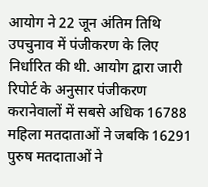आयोग ने 22 जून अंतिम तिथि उपचुनाव में पंजीकरण के लिए निर्धारित की थी. आयोग द्वारा जारी रिपोर्ट के अनुसार पंजीकरण करानेवालों में सबसे अधिक 16788 महिला मतदाताओं ने जबकि 16291 पुरुष मतदाताओं ने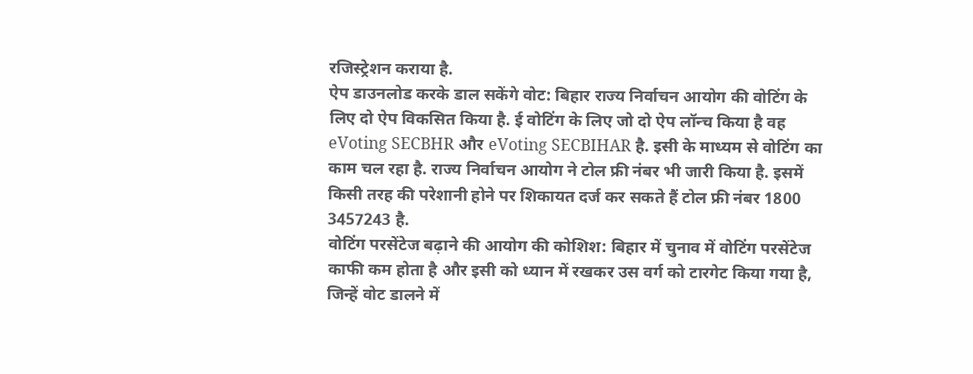रजिस्ट्रेशन कराया है.
ऐप डाउनलोड करके डाल सकेंगे वोट: बिहार राज्य निर्वाचन आयोग की वोटिंग के लिए दो ऐप विकसित किया है. ई वोटिंग के लिए जो दो ऐप लॉन्च किया है वह eVoting SECBHR और eVoting SECBIHAR है. इसी के माध्यम से वोटिंग का काम चल रहा है. राज्य निर्वाचन आयोग ने टोल फ्री नंबर भी जारी किया है. इसमें किसी तरह की परेशानी होने पर शिकायत दर्ज कर सकते हैं टोल फ्री नंबर 1800 3457243 है.
वोटिंग परसेंटेज बढ़ाने की आयोग की कोशिश: बिहार में चुनाव में वोटिंग परसेंटेज काफी कम होता है और इसी को ध्यान में रखकर उस वर्ग को टारगेट किया गया है, जिन्हें वोट डालने में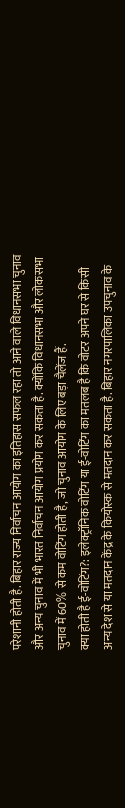परेशानी होती है. बिहार राज्य निर्वाचन आयोग का इतिहास सफल रहा तो आने वाले विधानसभा चुनाव और अन्य चुनाव में भी भारत निर्वाचन आयोग प्रयोग कर सकता है. क्योंकि विधानसभा और लोकसभा चुनाव में 60% से कम वोटिंग होती है, जो चुनाव आयोग के लिए बड़ा चैलेंज हैं.
क्या होती है ई-वोटिंग?: इलेक्ट्रॉनिक वोटिंग या ई-वोटिंग का मतलब है कि वोटर अपने घर से किसी अन्य देश से या मतदान केंद्र के कियोस्क से मतदान कर सकता है. बिहार नगरपालिका उपचुनाव के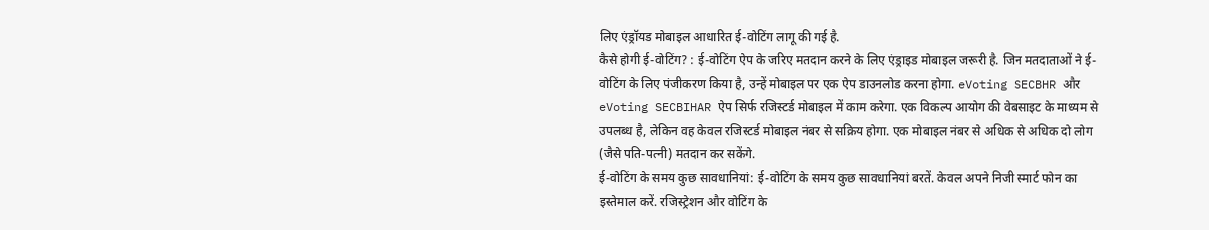लिए एंड्रॉयड मोबाइल आधारित ई-वोटिंग लागू की गई है.
कैसे होगी ई-वोटिंग? : ई-वोटिंग ऐप के जरिए मतदान करने के लिए एंड्राइड मोबाइल जरूरी है. जिन मतदाताओं ने ई-वोटिंग के लिए पंजीकरण किया है, उन्हें मोबाइल पर एक ऐप डाउनलोड करना होगा. eVoting SECBHR और eVoting SECBIHAR ऐप सिर्फ रजिस्टर्ड मोबाइल में काम करेगा. एक विकल्प आयोग की वेबसाइट के माध्यम से उपलब्ध है, लेकिन वह केवल रजिस्टर्ड मोबाइल नंबर से सक्रिय होगा. एक मोबाइल नंबर से अधिक से अधिक दो लोग (जैसे पति-पत्नी) मतदान कर सकेंगे.
ई-वोटिंग के समय कुछ सावधानियां: ई-वोटिंग के समय कुछ सावधानियां बरतें. केवल अपने निजी स्मार्ट फोन का इस्तेमाल करें. रजिस्ट्रेशन और वोटिंग के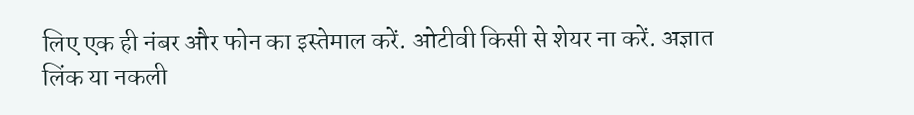लिए एक ही नंबर और फोन का इस्तेमाल करें. ओटीवी किसी से शेयर ना करें. अज्ञात लिंक या नकली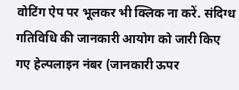वोटिंग ऐप पर भूलकर भी क्लिक ना करें. संदिग्ध गतिविधि की जानकारी आयोग को जारी किए गए हेल्पलाइन नंबर (जानकारी ऊपर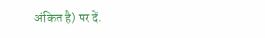अंकित है) पर दें.